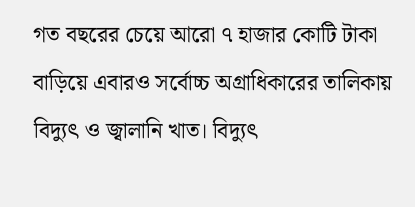গত বছরের চেয়ে আরো ৭ হাজার কোটি টাকা বাড়িয়ে এবারও সর্বোচ্চ অগ্রাধিকারের তালিকায় বিদ্যুৎ ও জ্বালানি খাত। বিদ্যুৎ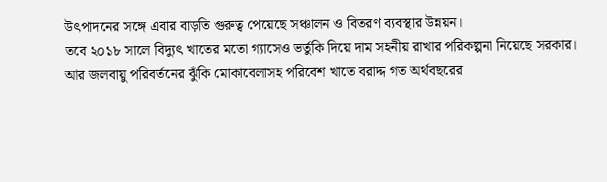উৎপাদনের সঙ্গে এবার বাড়তি গুরুত্ব পেয়েছে সঞ্চালন ও বিতরণ ব্যবস্থার উন্নয়ন।
তবে ২০১৮ সালে বিদ্যুৎ খাতের মতো গ্যাসেও ভর্তুকি দিয়ে দাম সহনীয় রাখার পরিকল্পনা নিয়েছে সরকার। আর জলবায়ু পরিবর্তনের ঝুঁকি মোকাবেলাসহ পরিবেশ খাতে বরাদ্দ গত অর্থবছরের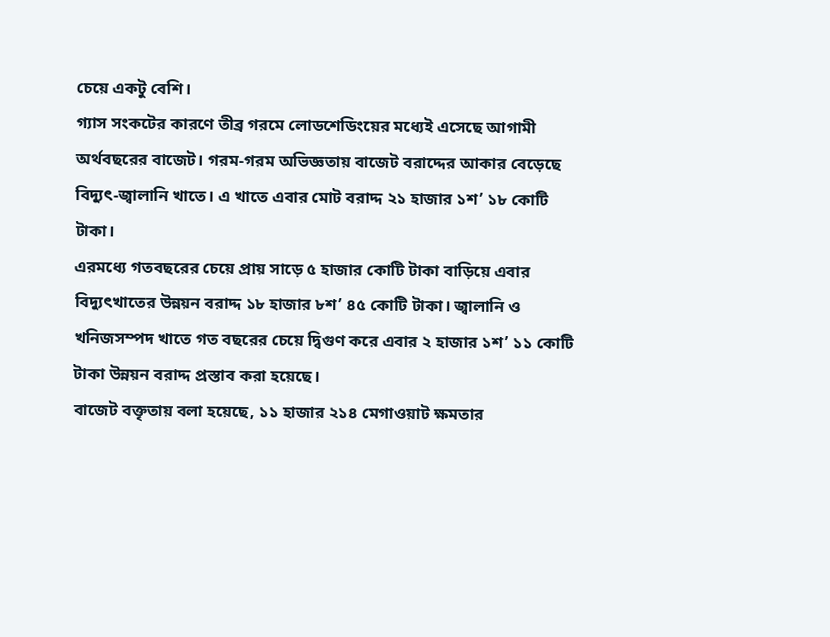চেয়ে একটু বেশি।
গ্যাস সংকটের কারণে তীব্র গরমে লোডশেডিংয়ের মধ্যেই এসেছে আগামী অর্থবছরের বাজেট। গরম-গরম অভিজ্ঞতায় বাজেট বরাদ্দের আকার বেড়েছে বিদ্যুৎ-জ্বালানি খাতে। এ খাতে এবার মোট বরাদ্দ ২১ হাজার ১শ’ ১৮ কোটি টাকা।
এরমধ্যে গতবছরের চেয়ে প্রায় সাড়ে ৫ হাজার কোটি টাকা বাড়িয়ে এবার বিদ্যুৎখাতের উন্নয়ন বরাদ্দ ১৮ হাজার ৮শ’ ৪৫ কোটি টাকা। জ্বালানি ও খনিজসম্পদ খাতে গত বছরের চেয়ে দ্বিগুণ করে এবার ২ হাজার ১শ’ ১১ কোটি টাকা উন্নয়ন বরাদ্দ প্রস্তাব করা হয়েছে।
বাজেট বক্তৃতায় বলা হয়েছে, ১১ হাজার ২১৪ মেগাওয়াট ক্ষমতার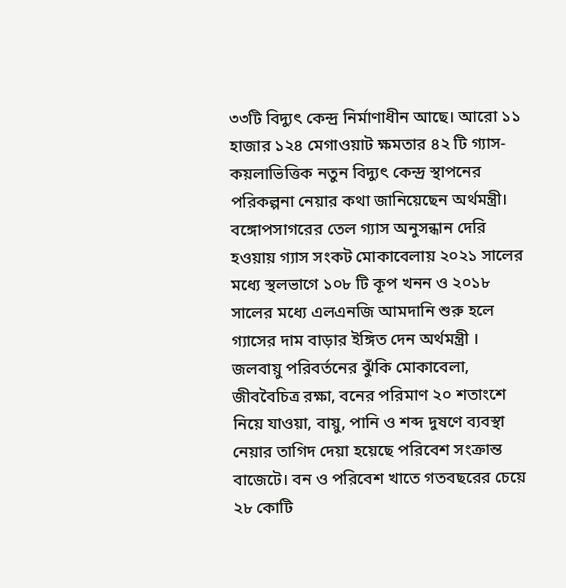৩৩টি বিদ্যুৎ কেন্দ্র নির্মাণাধীন আছে। আরো ১১ হাজার ১২৪ মেগাওয়াট ক্ষমতার ৪২ টি গ্যাস-কয়লাভিত্তিক নতুন বিদ্যুৎ কেন্দ্র স্থাপনের পরিকল্পনা নেয়ার কথা জানিয়েছেন অর্থমন্ত্রী।
বঙ্গোপসাগরের তেল গ্যাস অনুসন্ধান দেরি হওয়ায় গ্যাস সংকট মোকাবেলায় ২০২১ সালের মধ্যে স্থলভাগে ১০৮ টি কূপ খনন ও ২০১৮ সালের মধ্যে এলএনজি আমদানি শুরু হলে গ্যাসের দাম বাড়ার ইঙ্গিত দেন অর্থমন্ত্রী ।
জলবায়ু পরিবর্তনের ঝুঁকি মোকাবেলা, জীববৈচিত্র রক্ষা, বনের পরিমাণ ২০ শতাংশে নিয়ে যাওয়া, বায়ু, পানি ও শব্দ দুষণে ব্যবস্থা নেয়ার তাগিদ দেয়া হয়েছে পরিবেশ সংক্রান্ত বাজেটে। বন ও পরিবেশ খাতে গতবছরের চেয়ে ২৮ কোটি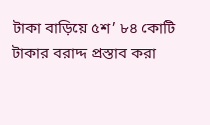টাকা বাড়িয়ে ৫শ’ ৮৪ কোটি টাকার বরাদ্দ প্রস্তাব করা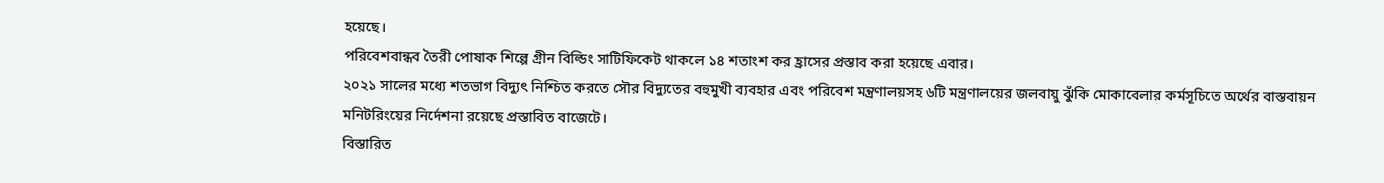হয়েছে।
পরিবেশবান্ধব তৈরী পোষাক শিল্পে গ্রীন বিল্ডিং সাটিফিকেট থাকলে ১৪ শতাংশ কর হ্রাসের প্রস্তাব করা হয়েছে এবার।
২০২১ সালের মধ্যে শতভাগ বিদ্যুৎ নিশ্চিত করতে সৌর বিদ্যুতের বহুমুখী ব্যবহার এবং পরিবেশ মন্ত্রণালয়সহ ৬টি মন্ত্রণালয়ের জলবায়ু ঝুঁকি মোকাবেলার কর্মসূচিতে অর্থের বাস্তবায়ন মনিটরিংয়ের নির্দেশনা রয়েছে প্রস্তাবিত বাজেটে।
বিস্তারিত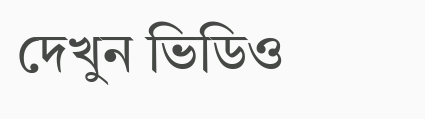দেখুন ভিডিও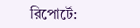রিপোর্টে: